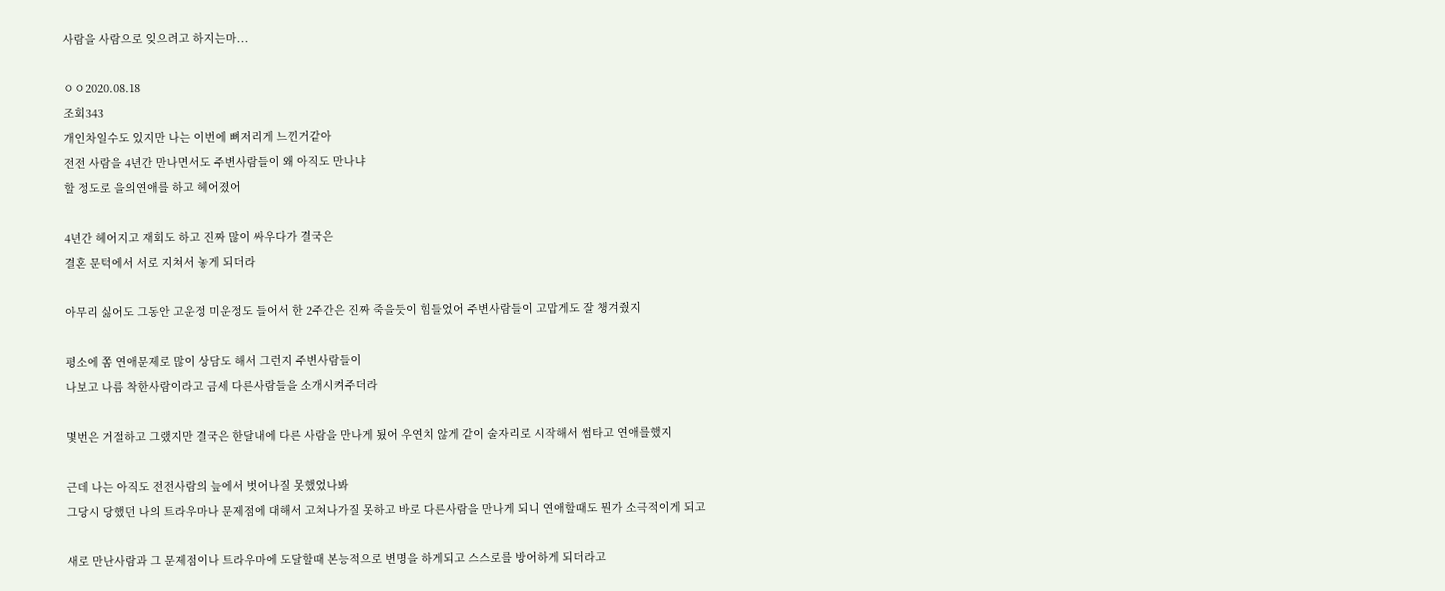사람을 사람으로 잊으려고 하지는마...

ㅇㅇ2020.08.18
조회343
개인차일수도 있지만 나는 이번에 뼈저리게 느낀거같아
전전 사람을 4년간 만나면서도 주변사람들이 왜 아직도 만나냐
할 정도로 을의연애를 하고 헤어졌어

4년간 헤어지고 재회도 하고 진짜 많이 싸우다가 결국은
결혼 문턱에서 서로 지쳐서 놓게 되더라

아무리 싫어도 그동안 고운정 미운정도 들어서 한 2주간은 진짜 죽을듯이 힘들었어 주변사람들이 고맙게도 잘 챙겨줬지

평소에 쫌 연애문제로 많이 상담도 해서 그런지 주변사람들이
나보고 나름 착한사람이라고 금세 다른사람들을 소개시켜주더라

몇번은 거절하고 그랬지만 결국은 한달내에 다른 사람을 만나게 됬어 우연치 않게 같이 술자리로 시작해서 썸타고 연애를했지

근데 나는 아직도 전전사람의 늪에서 벗어나질 못했었나봐
그당시 당했던 나의 트라우마나 문제점에 대해서 고쳐나가질 못하고 바로 다른사람을 만나게 되니 연애할때도 뭔가 소극적이게 되고

새로 만난사람과 그 문제점이나 트라우마에 도달할때 본능적으로 변명을 하게되고 스스로를 방어하게 되더라고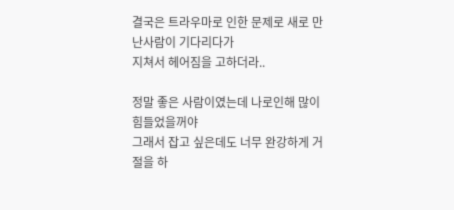결국은 트라우마로 인한 문제로 새로 만난사람이 기다리다가
지쳐서 헤어짐을 고하더라..

정말 좋은 사람이였는데 나로인해 많이 힘들었을꺼야
그래서 잡고 싶은데도 너무 완강하게 거절을 하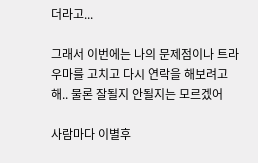더라고...

그래서 이번에는 나의 문제점이나 트라우마를 고치고 다시 연락을 해보려고 해.. 물론 잘될지 안될지는 모르겠어

사람마다 이별후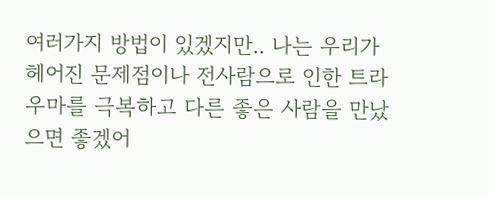여러가지 방법이 있겠지만.. 나는 우리가 헤어진 문제점이나 전사람으로 인한 트라우마를 극복하고 다른 좋은 사람을 만났으면 좋겠어